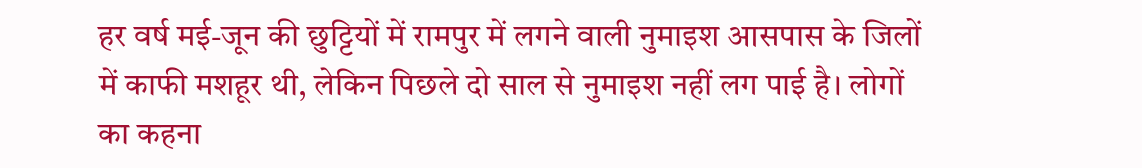हर वर्ष मई-जून की छुट्टियों में रामपुर में लगने वाली नुमाइश आसपास के जिलों में काफी मशहूर थी, लेकिन पिछले दो साल से नुमाइश नहीं लग पाई है। लोगों का कहना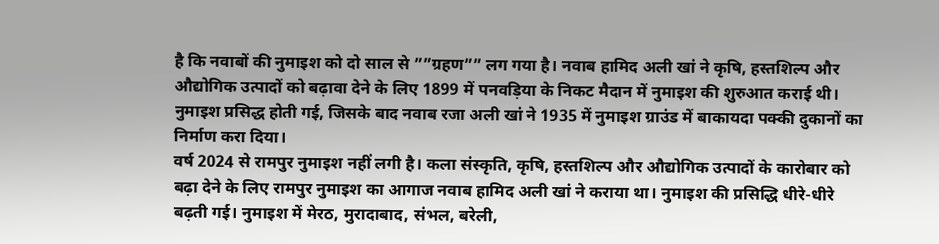है कि नवाबों की नुमाइश को दो साल से ””ग्रहण”” लग गया है। नवाब हामिद अली खां ने कृषि, हस्तशिल्प और औद्योगिक उत्पादों को बढ़ावा देने के लिए 1899 में पनवड़िया के निकट मैदान में नुमाइश की शुरुआत कराई थी। नुमाइश प्रसिद्ध होती गई, जिसके बाद नवाब रजा अली खां ने 1935 में नुमाइश ग्राउंड में बाकायदा पक्की दुकानों का निर्माण करा दिया।
वर्ष 2024 से रामपुर नुमाइश नहीं लगी है। कला संस्कृति, कृषि, हस्तशिल्प और औद्योगिक उत्पादों के कारोबार को बढ़ा देने के लिए रामपुर नुमाइश का आगाज नवाब हामिद अली खां ने कराया था। नुमाइश की प्रसिद्धि धीरे-धीरे बढ़ती गई। नुमाइश में मेरठ, मुरादाबाद, संभल, बरेली,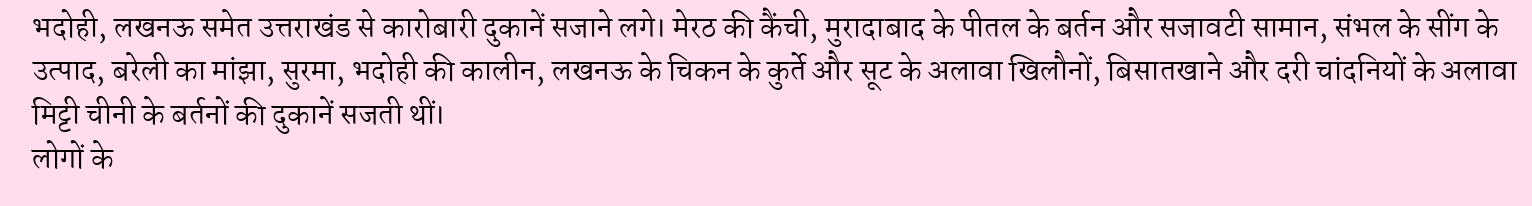भदोही, लखनऊ समेत उत्तराखंड से कारोबारी दुकानें सजाने लगे। मेरठ की कैंची, मुरादाबाद के पीतल के बर्तन और सजावटी सामान, संभल के सींग के उत्पाद, बरेली का मांझा, सुरमा, भदोही की कालीन, लखनऊ के चिकन के कुर्ते और सूट के अलावा खिलौनों, बिसातखाने और दरी चांदनियों के अलावा मिट्टी चीनी के बर्तनों की दुकानें सजती थीं।
लोगों के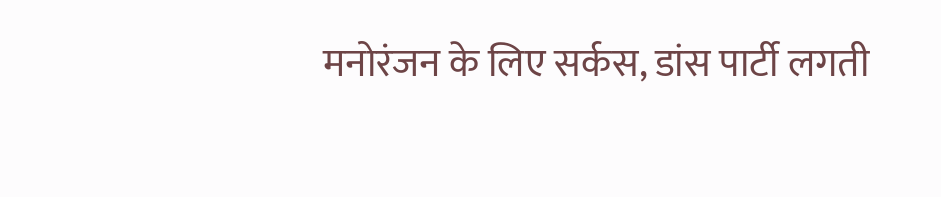मनोरंजन के लिए सर्कस, डांस पार्टी लगती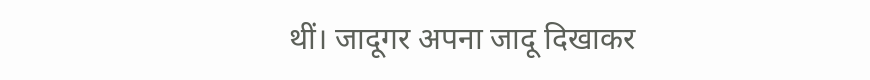थीं। जादूगर अपना जादू दिखाकर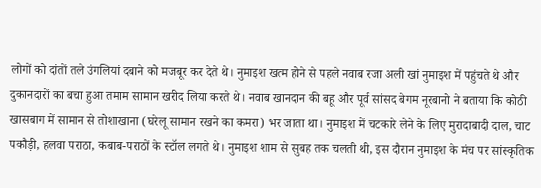लोगों को दांतों तले उंगलियां दबाने को मजबूर कर देते थे। नुमाइश खत्म होने से पहले नवाब रजा अली खां नुमाइश में पहुंचते थे और दुकानदारों का बचा हुआ तमाम सामान खरीद लिया करते थे। नवाब खानदान की बहू और पूर्व सांसद बेगम नूरबानो ने बताया कि कोठी खासबाग में सामान से तोशाखाना (घरेलू सामान रखने का कमरा) भर जाता था। नुमाइश में चटकारे लेने के लिए मुरादाबादी दाल, चाट पकौड़ी, हलवा पराठा, कबाब-पराठों के स्टॉल लगते थे। नुमाइश शाम से सुबह तक चलती थी, इस दौरान नुमाइश के मंच पर सांस्कृतिक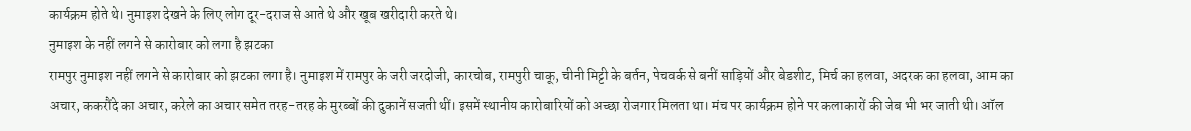कार्यक्रम होते थे। नुमाइश देखने के लिए लोग दूर-दराज से आते थे और खूब खरीदारी करते थे।
नुमाइश के नहीं लगने से कारोबार को लगा है झटका
रामपुर नुमाइश नहीं लगने से कारोबार को झटका लगा है। नुमाइश में रामपुर के जरी जरदोजी, कारचोब, रामपुरी चाकू, चीनी मिट्टी के बर्तन, पेचवर्क से बनीं साड़ियों और बेडशीट, मिर्च का हलवा, अदरक का हलवा, आम का अचार, ककरौंदे का अचार, करेले का अचार समेत तरह-तरह के मुरब्बों की दुकानें सजती थीं। इसमें स्थानीय कारोबारियों को अच्छा रोजगार मिलता था। मंच पर कार्यक्रम होने पर कलाकारों की जेब भी भर जाती थी। ऑल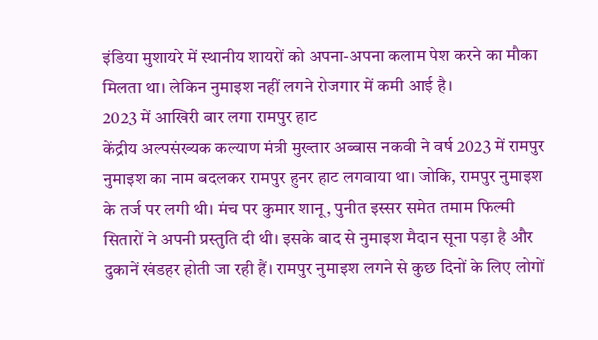इंडिया मुशायरे में स्थानीय शायरों को अपना-अपना कलाम पेश करने का मौका मिलता था। लेकिन नुमाइश नहीं लगने रोजगार में कमी आई है।
2023 में आखिरी बार लगा रामपुर हाट
केंद्रीय अल्पसंख्यक कल्याण मंत्री मुख्तार अब्बास नकवी ने वर्ष 2023 में रामपुर नुमाइश का नाम बदलकर रामपुर हुनर हाट लगवाया था। जोकि, रामपुर नुमाइश के तर्ज पर लगी थी। मंच पर कुमार शानू, पुनीत इस्सर समेत तमाम फिल्मी सितारों ने अपनी प्रस्तुति दी थी। इसके बाद से नुमाइश मैदान सूना पड़ा है और दुकानें खंडहर होती जा रही हैं। रामपुर नुमाइश लगने से कुछ दिनों के लिए लोगों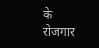के रोजगार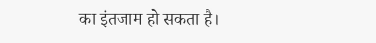का इंतजाम हो सकता है।